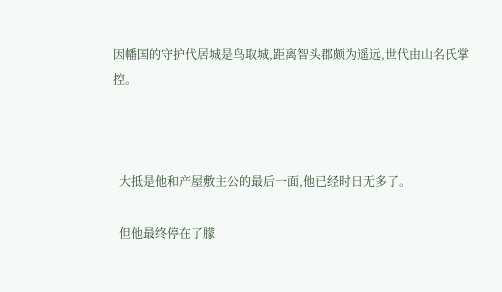因幡国的守护代居城是鸟取城,距离智头郡颇为遥远,世代由山名氏掌控。



  大抵是他和产屋敷主公的最后一面,他已经时日无多了。

  但他最终停在了朦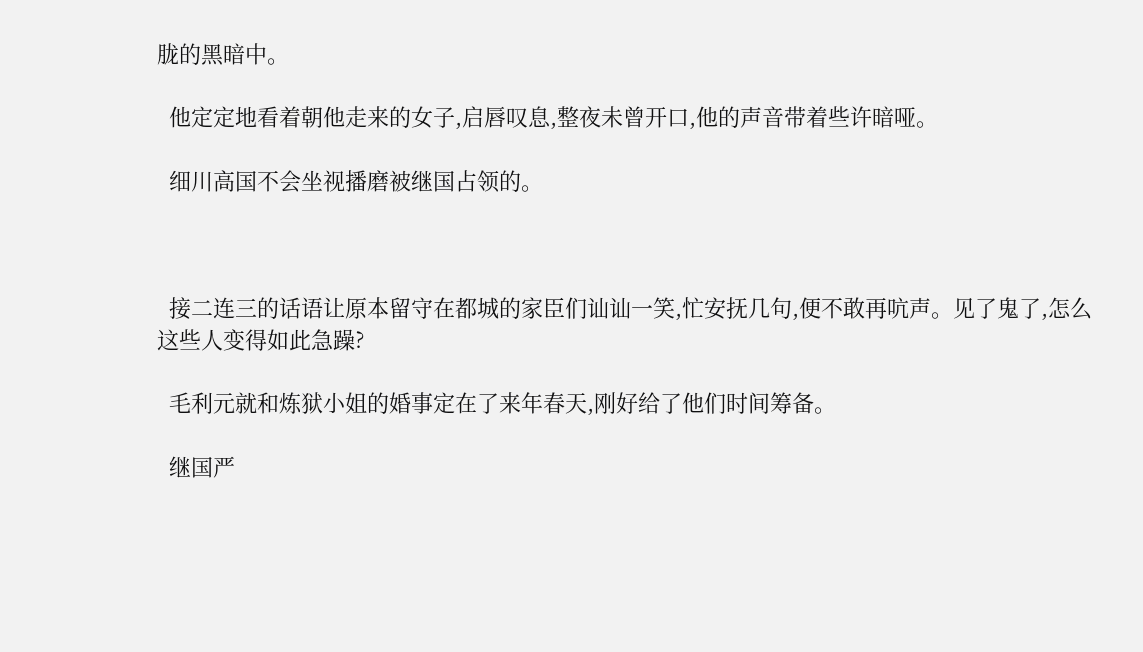胧的黑暗中。

  他定定地看着朝他走来的女子,启唇叹息,整夜未曾开口,他的声音带着些许暗哑。

  细川高国不会坐视播磨被继国占领的。



  接二连三的话语让原本留守在都城的家臣们讪讪一笑,忙安抚几句,便不敢再吭声。见了鬼了,怎么这些人变得如此急躁?

  毛利元就和炼狱小姐的婚事定在了来年春天,刚好给了他们时间筹备。

  继国严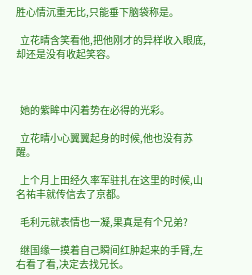胜心情沉重无比,只能垂下脑袋称是。

  立花晴含笑看他,把他刚才的异样收入眼底,却还是没有收起笑容。



  她的紫眸中闪着势在必得的光彩。

  立花晴小心翼翼起身的时候,他也没有苏醒。

  上个月上田经久率军驻扎在这里的时候,山名祐丰就传信去了京都。

  毛利元就表情也一凝,果真是有个兄弟?

  继国缘一摸着自己瞬间红肿起来的手臂,左右看了看,决定去找兄长。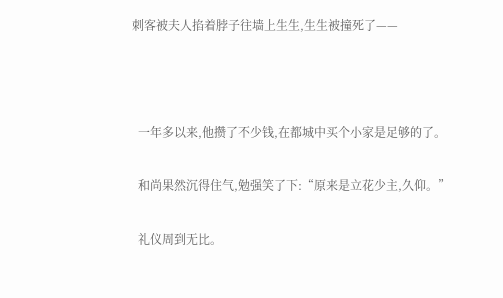刺客被夫人掐着脖子往墙上生生,生生被撞死了——



  一年多以来,他攒了不少钱,在都城中买个小家是足够的了。

  和尚果然沉得住气,勉强笑了下:“原来是立花少主,久仰。”

  礼仪周到无比。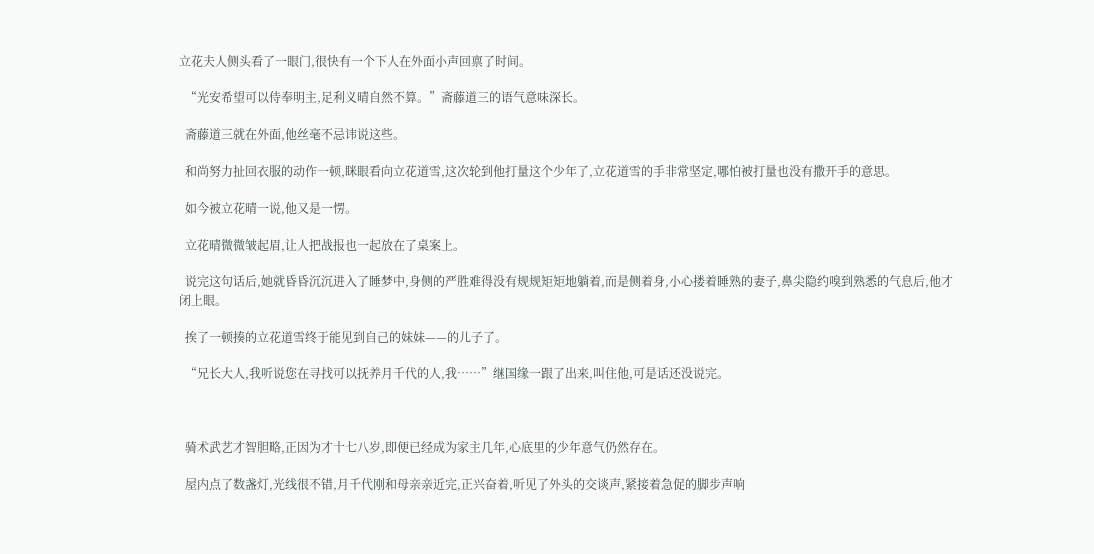立花夫人侧头看了一眼门,很快有一个下人在外面小声回禀了时间。

  “光安希望可以侍奉明主,足利义晴自然不算。”斋藤道三的语气意味深长。

  斋藤道三就在外面,他丝毫不忌讳说这些。

  和尚努力扯回衣服的动作一顿,眯眼看向立花道雪,这次轮到他打量这个少年了,立花道雪的手非常坚定,哪怕被打量也没有撒开手的意思。

  如今被立花晴一说,他又是一愣。

  立花晴微微皱起眉,让人把战报也一起放在了桌案上。

  说完这句话后,她就昏昏沉沉进入了睡梦中,身侧的严胜难得没有规规矩矩地躺着,而是侧着身,小心搂着睡熟的妻子,鼻尖隐约嗅到熟悉的气息后,他才闭上眼。

  挨了一顿揍的立花道雪终于能见到自己的妹妹——的儿子了。

  “兄长大人,我听说您在寻找可以抚养月千代的人,我……”继国缘一跟了出来,叫住他,可是话还没说完。



  骑术武艺才智胆略,正因为才十七八岁,即便已经成为家主几年,心底里的少年意气仍然存在。

  屋内点了数盏灯,光线很不错,月千代刚和母亲亲近完,正兴奋着,听见了外头的交谈声,紧接着急促的脚步声响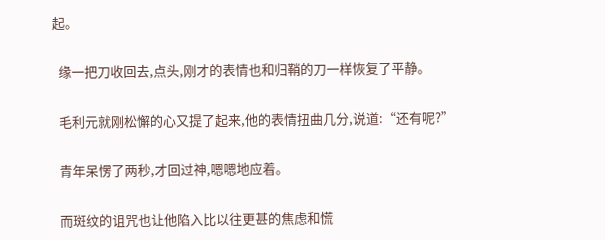起。

  缘一把刀收回去,点头,刚才的表情也和归鞘的刀一样恢复了平静。

  毛利元就刚松懈的心又提了起来,他的表情扭曲几分,说道:“还有呢?”

  青年呆愣了两秒,才回过神,嗯嗯地应着。

  而斑纹的诅咒也让他陷入比以往更甚的焦虑和慌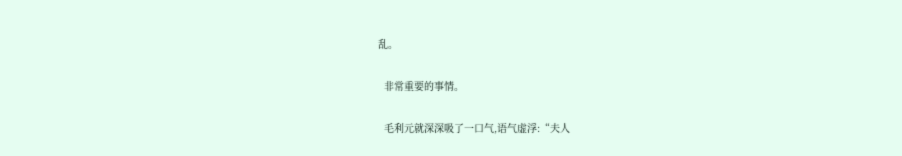乱。

  非常重要的事情。

  毛利元就深深吸了一口气,语气虚浮:“夫人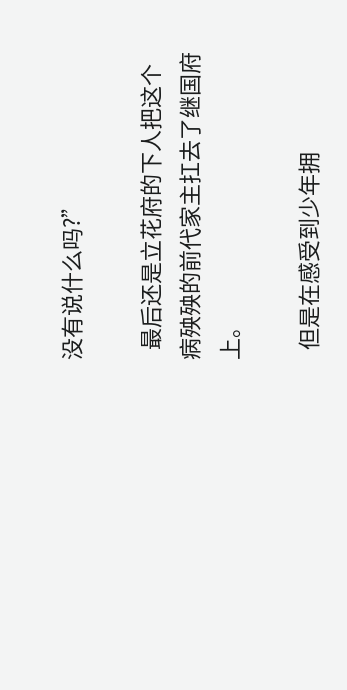没有说什么吗?”

  最后还是立花府的下人把这个病殃殃的前代家主扛去了继国府上。

  但是在感受到少年拥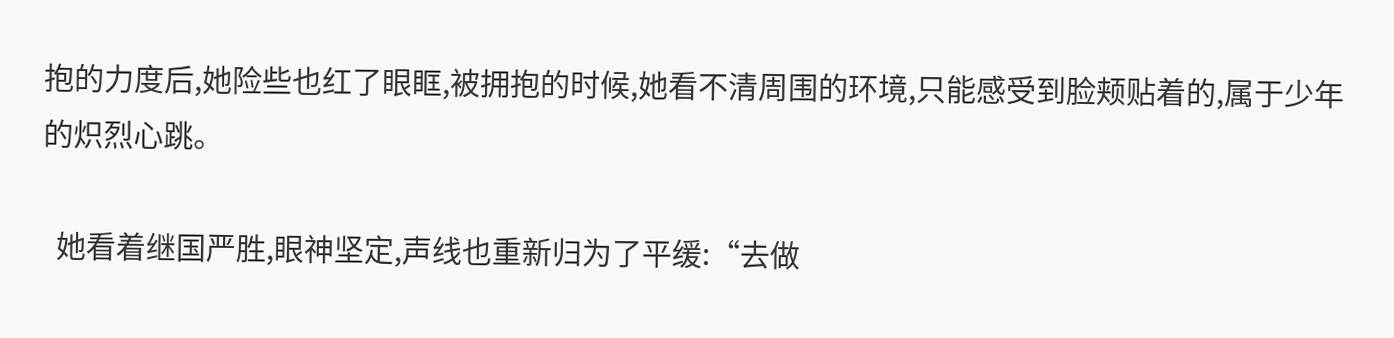抱的力度后,她险些也红了眼眶,被拥抱的时候,她看不清周围的环境,只能感受到脸颊贴着的,属于少年的炽烈心跳。

  她看着继国严胜,眼神坚定,声线也重新归为了平缓:“去做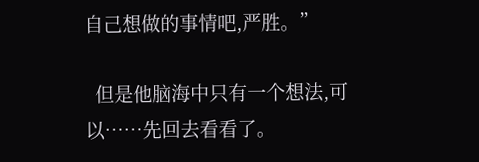自己想做的事情吧,严胜。”

  但是他脑海中只有一个想法,可以……先回去看看了。